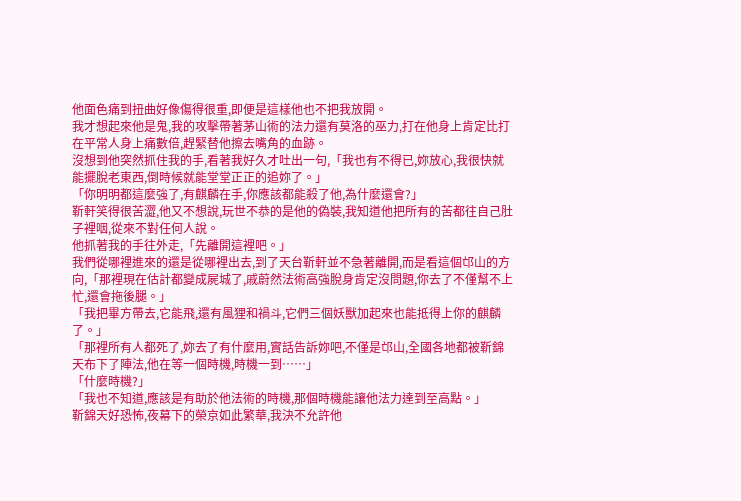他面色痛到扭曲好像傷得很重,即便是這樣他也不把我放開。
我才想起來他是鬼,我的攻擊帶著茅山術的法力還有莫洛的巫力,打在他身上肯定比打在平常人身上痛數倍,趕緊替他擦去嘴角的血跡。
沒想到他突然抓住我的手,看著我好久才吐出一句,「我也有不得已,妳放心,我很快就能擺脫老東西,倒時候就能堂堂正正的追妳了。」
「你明明都這麼強了,有麒麟在手,你應該都能殺了他,為什麼還會?」
靳軒笑得很苦澀,他又不想說,玩世不恭的是他的偽裝,我知道他把所有的苦都往自己肚子裡咽,從來不對任何人說。
他抓著我的手往外走,「先離開這裡吧。」
我們從哪裡進來的還是從哪裡出去,到了天台靳軒並不急著離開,而是看這個邙山的方向,「那裡現在估計都變成屍城了,戚蔚然法術高強脫身肯定沒問題,你去了不僅幫不上忙,還會拖後腿。」
「我把畢方帶去,它能飛,還有風狸和禍斗,它們三個妖獸加起來也能抵得上你的麒麟了。」
「那裡所有人都死了,妳去了有什麼用,實話告訴妳吧,不僅是邙山,全國各地都被靳錦天布下了陣法,他在等一個時機,時機一到……」
「什麼時機?」
「我也不知道,應該是有助於他法術的時機,那個時機能讓他法力達到至高點。」
靳錦天好恐怖,夜幕下的榮京如此繁華,我決不允許他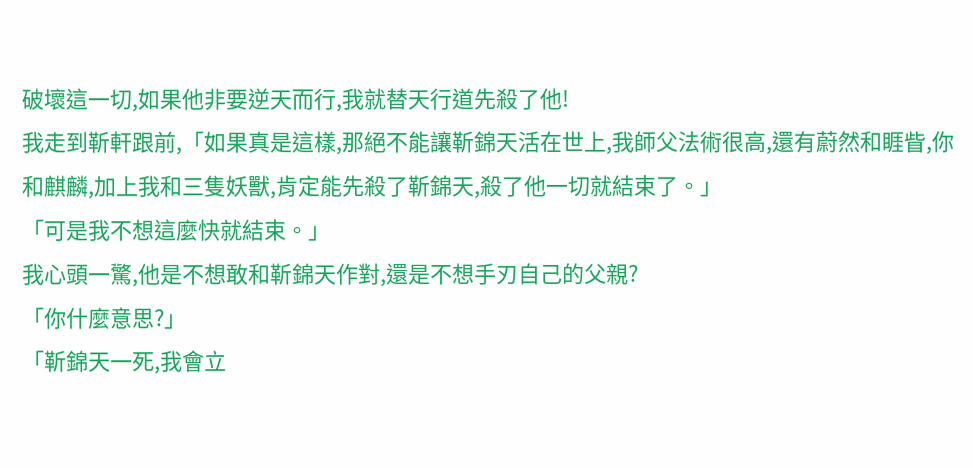破壞這一切,如果他非要逆天而行,我就替天行道先殺了他!
我走到靳軒跟前,「如果真是這樣,那絕不能讓靳錦天活在世上,我師父法術很高,還有蔚然和睚眥,你和麒麟,加上我和三隻妖獸,肯定能先殺了靳錦天,殺了他一切就結束了。」
「可是我不想這麼快就結束。」
我心頭一驚,他是不想敢和靳錦天作對,還是不想手刃自己的父親?
「你什麼意思?」
「靳錦天一死,我會立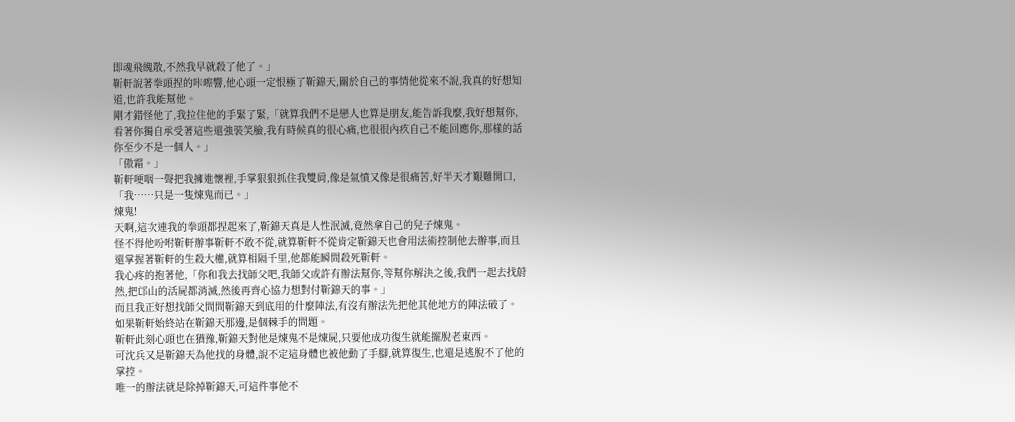即魂飛魄散,不然我早就殺了他了。」
靳軒說著拳頭捏的咔嚓響,他心頭一定恨極了靳錦天,關於自己的事情他從來不說,我真的好想知道,也許我能幫他。
剛才錯怪他了,我拉住他的手緊了緊,「就算我們不是戀人也算是朋友,能告訴我麼,我好想幫你,看著你獨自承受著這些還強裝笑臉,我有時候真的很心痛,也很很內疚自己不能回應你,那樣的話你至少不是一個人。」
「傲霜。」
靳軒哽咽一聲把我擁進懷裡,手掌狠狠抓住我雙肩,像是氣憤又像是很痛苦,好半天才艱難開口,「我……只是一隻煉鬼而已。」
煉鬼!
天啊,這次連我的拳頭都捏起來了,靳錦天真是人性泯滅,竟然拿自己的兒子煉鬼。
怪不得他吩咐靳軒辦事靳軒不敢不從,就算靳軒不從肯定靳錦天也會用法術控制他去辦事,而且還掌握著靳軒的生殺大權,就算相隔千里,他都能瞬間殺死靳軒。
我心疼的抱著他,「你和我去找師父吧,我師父或許有辦法幫你,等幫你解決之後,我們一起去找蔚然,把邙山的活屍都消滅,然後再齊心協力想對付靳錦天的事。」
而且我正好想找師父問問靳錦天到底用的什麼陣法,有沒有辦法先把他其他地方的陣法破了。
如果靳軒始終站在靳錦天那邊,是個棘手的問題。
靳軒此刻心頭也在猶豫,靳錦天對他是煉鬼不是煉屍,只要他成功復生就能擺脫老東西。
可沈兵又是靳錦天為他找的身體,說不定這身體也被他動了手腳,就算復生,也還是逃脫不了他的掌控。
唯一的辦法就是除掉靳錦天,可這件事他不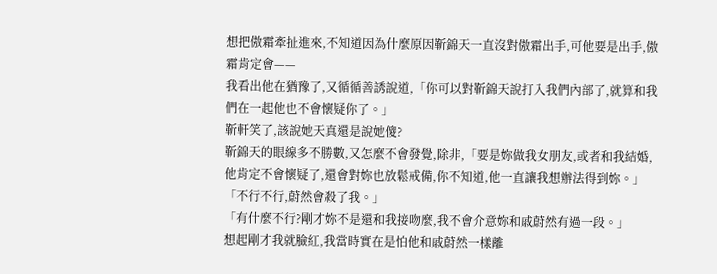想把傲霜牽扯進來,不知道因為什麼原因靳錦天一直沒對傲霜出手,可他要是出手,傲霜肯定會——
我看出他在猶豫了,又循循善誘說道,「你可以對靳錦天說打入我們內部了,就算和我們在一起他也不會懷疑你了。」
靳軒笑了,該說她天真還是說她傻?
靳錦天的眼線多不勝數,又怎麼不會發覺,除非,「要是妳做我女朋友,或者和我結婚,他肯定不會懷疑了,還會對妳也放鬆戒備,你不知道,他一直讓我想辦法得到妳。」
「不行不行,蔚然會殺了我。」
「有什麼不行?剛才妳不是還和我接吻麼,我不會介意妳和戚蔚然有過一段。」
想起剛才我就臉紅,我當時實在是怕他和戚蔚然一樣離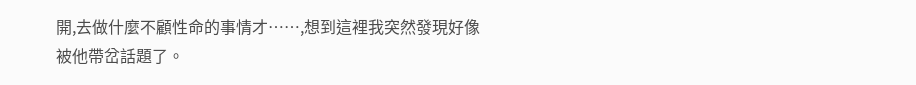開,去做什麼不顧性命的事情才……,想到這裡我突然發現好像被他帶岔話題了。